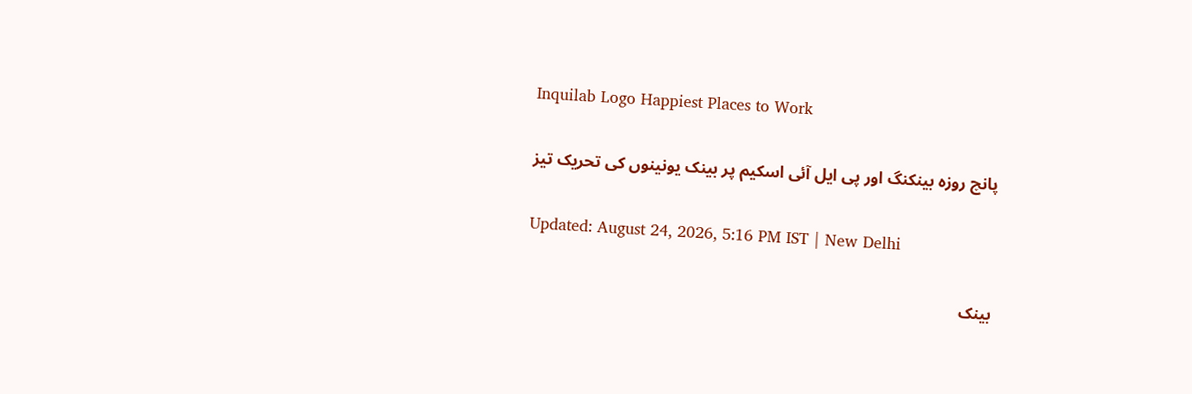Inquilab Logo Happiest Places to Work

پانچ روزہ بینکنگ اور پی ایل آئی اسکیم پر بینک یونینوں کی تحریک تیز

Updated: August 24, 2026, 5:16 PM IST | New Delhi

بینک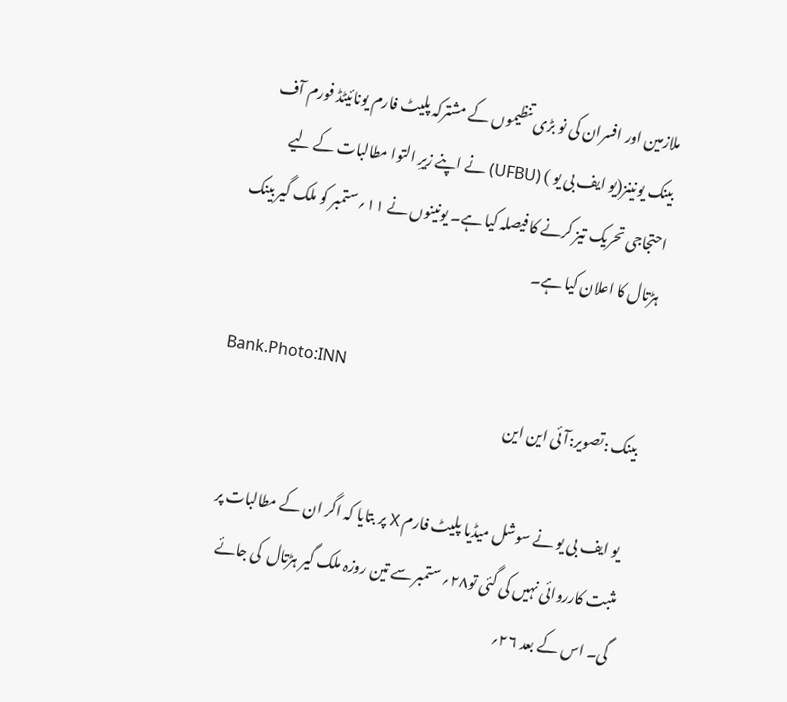ملازمین اور افسران کی نو بڑی تنظیموں کے مشترکہ پلیٹ فارم یونائیٹڈ فورم آف بینک یونینز(یو ایف بی یو ) (UFBU) نے اپنے زیرِ التوا مطالبات کے لیے احتجاجی تحریک تیز کرنے کا فیصلہ کیا ہے۔ یونینوں نے ۱۱؍ستمبر کو ملک گیر بینک ہڑتال کا اعلان کیا ہے۔

Bank.Photo:INN
بینک :تصویر:آئی این این

 یو ایف بی یو نے سوشل میڈیا پلیٹ فارم X پر بتایا کہ اگر ان کے مطالبات پر مثبت کارروائی نہیں کی گئی تو۲۸؍ ستمبر سے تین روزہ ملک گیر ہڑتال  کی جائے گی۔ اس کے بعد ۲۶؍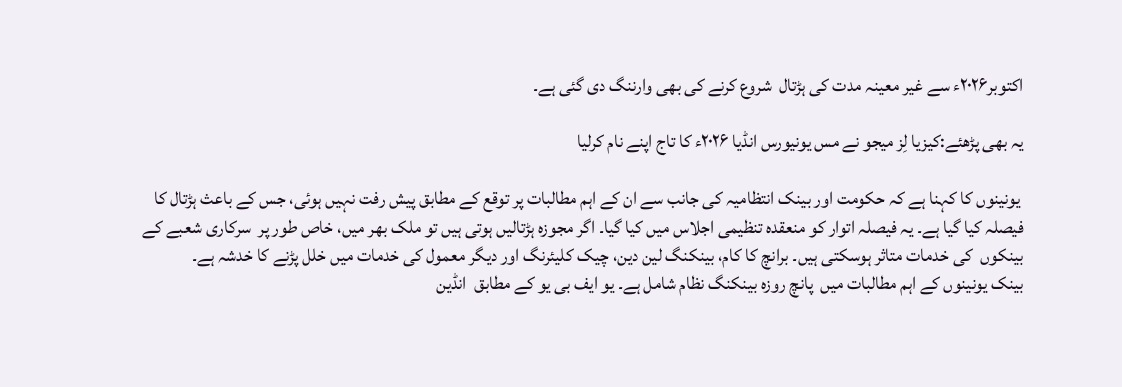اکتوبر۲۰۲۶ء سے غیر معینہ مدت کی ہڑتال  شروع کرنے کی بھی وارننگ دی گئی ہے۔

یہ بھی پڑھئے:کیزیا لِز میجو نے مس یونیورس انڈیا ۲۰۲۶ء کا تاج اپنے نام کرلیا

 یونینوں کا کہنا ہے کہ حکومت اور بینک انتظامیہ کی جانب سے ان کے اہم مطالبات پر توقع کے مطابق پیش رفت نہیں ہوئی، جس کے باعث ہڑتال کا فیصلہ کیا گیا ہے۔ یہ فیصلہ اتوار کو منعقدہ تنظیمی اجلاس میں کیا گیا۔ اگر مجوزہ ہڑتالیں ہوتی ہیں تو ملک بھر میں، خاص طور پر  سرکاری شعبے کے بینکوں  کی خدمات متاثر ہوسکتی ہیں۔ برانچ کا کام، بینکنگ لین دین، چیک کلیئرنگ اور دیگر معمول کی خدمات میں خلل پڑنے کا خدشہ ہے۔
بینک یونینوں کے اہم مطالبات میں  پانچ روزہ بینکنگ نظام شامل ہے۔ یو ایف بی یو کے مطابق  انڈین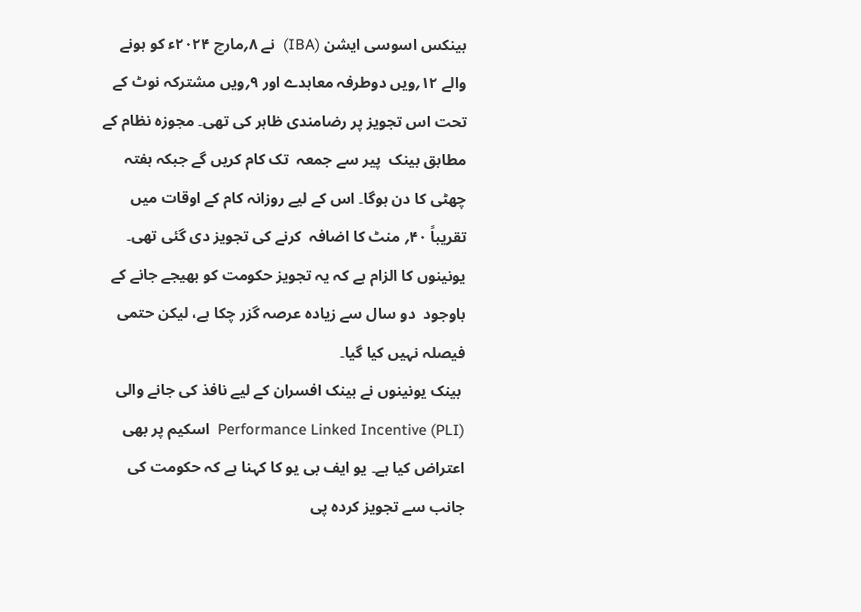بینکس اسوسی ایشن (IBA)  نے ۸؍مارچ ۲۰۲۴ء کو ہونے والے ۱۲؍ویں دوطرفہ معاہدے اور ۹؍ویں مشترکہ نوٹ کے تحت اس تجویز پر رضامندی ظاہر کی تھی۔ مجوزہ نظام کے مطابق بینک  پیر سے جمعہ  تک کام کریں گے جبکہ ہفتہ چھٹی کا دن ہوگا۔ اس کے لیے روزانہ کام کے اوقات میں تقریباً ۴۰؍ منٹ کا اضافہ  کرنے کی تجویز دی گئی تھی۔ یونینوں کا الزام ہے کہ یہ تجویز حکومت کو بھیجے جانے کے باوجود  دو سال سے زیادہ عرصہ گزر چکا ہے، لیکن حتمی فیصلہ نہیں کیا گیا۔
 بینک یونینوں نے بینک افسران کے لیے نافذ کی جانے والی  Performance Linked Incentive (PLI)  اسکیم پر بھی اعتراض کیا ہے۔ یو ایف بی یو کا کہنا ہے کہ حکومت کی جانب سے تجویز کردہ پی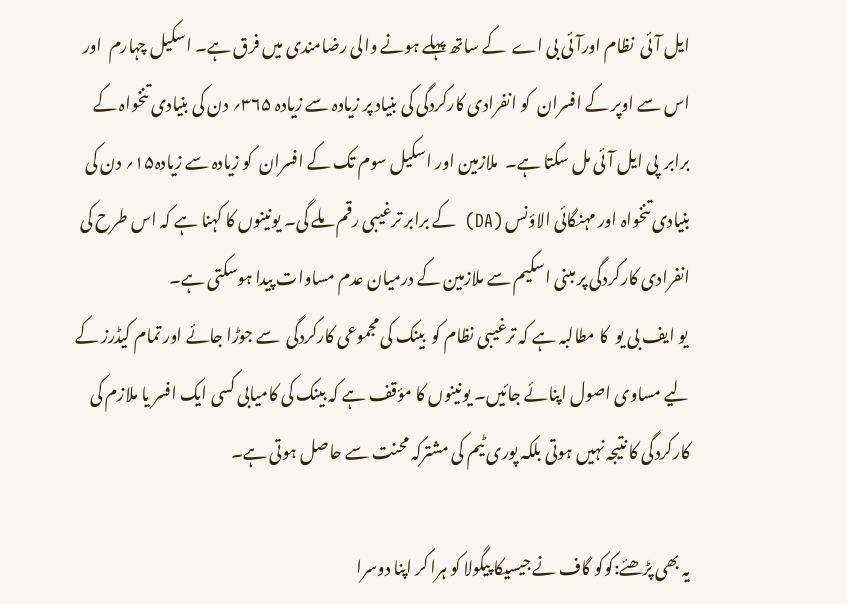ایل آئی  نظام اورآئی بی اے  کے ساتھ پہلے ہونے والی رضامندی میں فرق ہے۔ اسکیل چہارم  اور اس سے اوپر کے افسران  کو انفرادی کارکردگی کی بنیاد پر زیادہ سے زیادہ ۳۶۵؍ دن کی بنیادی تنخواہ کے برابر  پی ایل آئی مل سکتا ہے۔  ملازمین اور اسکیل سوم تک کے افسران  کو زیادہ سے زیادہ۱۵؍ دن کی بنیادی تنخواہ اور مہنگائی الاؤنس (DA)  کے برابر ترغیبی رقم ملے گی۔ یونینوں کا کہنا ہے کہ اس طرح کی انفرادی کارکردگی پر مبنی اسکیم سے ملازمین کے درمیان عدم مساوات پیدا ہوسکتی ہے۔
 یو ایف بی یو  کا مطالبہ ہے کہ ترغیبی نظام کو  بینک کی مجموعی کارکردگی  سے جوڑا جائے اور تمام کیڈرز کے لیے مساوی اصول اپنائے جائیں۔ یونینوں کا مؤقف ہے کہ بینک کی کامیابی کسی ایک افسر یا ملازم کی کارکردگی کا نتیجہ نہیں ہوتی بلکہ پوری ٹیم کی مشترکہ محنت سے حاصل ہوتی ہے۔

یہ بھی پڑھئے:کوکو گاف نے جیسیکا پیگولا کو ہرا کر اپنا دوسرا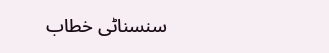سنسناٹی خطاب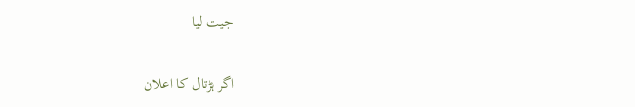جیت لیا

اگر ہڑتال کا اعلان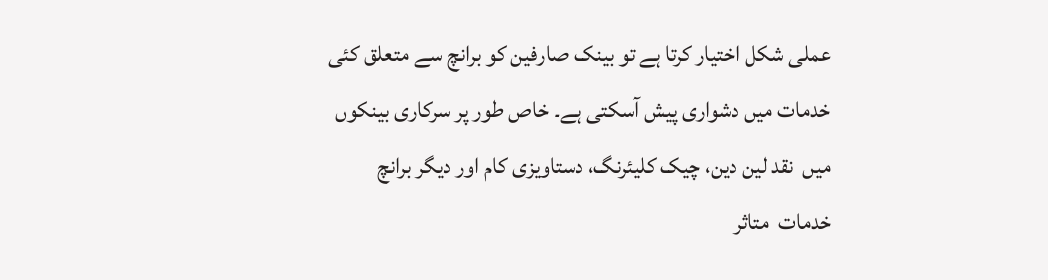عملی شکل اختیار کرتا ہے تو بینک صارفین کو برانچ سے متعلق کئی خدمات میں دشواری پیش آسکتی ہے۔ خاص طور پر سرکاری بینکوں میں  نقد لین دین، چیک کلیئرنگ، دستاویزی کام اور دیگر برانچ خدمات  متاثر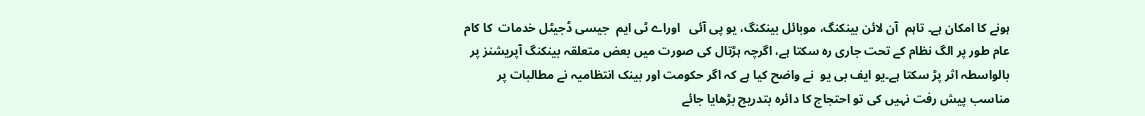ہونے کا امکان ہے۔ تاہم  آن لائن بینکنگ، موبائل بینکنگ، یو پی آئی   اوراے ٹی ایم  جیسی ڈجیٹل خدمات  کا کام عام طور پر الگ نظام کے تحت جاری رہ سکتا ہے، اگرچہ ہڑتال کی صورت میں بعض متعلقہ بینکنگ آپریشنز پر بالواسطہ اثر پڑ سکتا ہے۔یو ایف بی یو  نے واضح کیا ہے کہ اگر حکومت اور بینک انتظامیہ نے مطالبات پر مناسب پیش رفت نہیں کی تو احتجاج کا دائرہ بتدریج بڑھایا جائے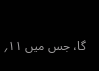گا، جس میں ۱۱؍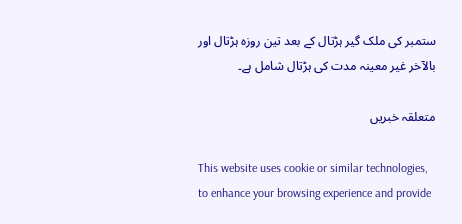ستمبر کی ملک گیر ہڑتال کے بعد تین روزہ ہڑتال اور بالآخر غیر معینہ مدت کی ہڑتال شامل ہے۔

متعلقہ خبریں

This website uses cookie or similar technologies, to enhance your browsing experience and provide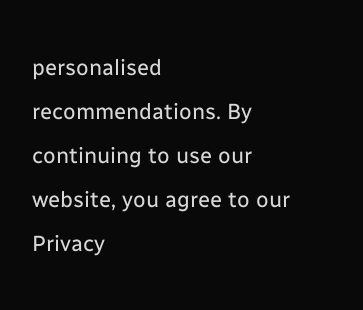personalised recommendations. By continuing to use our website, you agree to our Privacy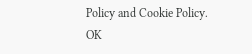Policy and Cookie Policy. OK